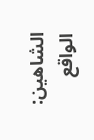الشاهين: الواقع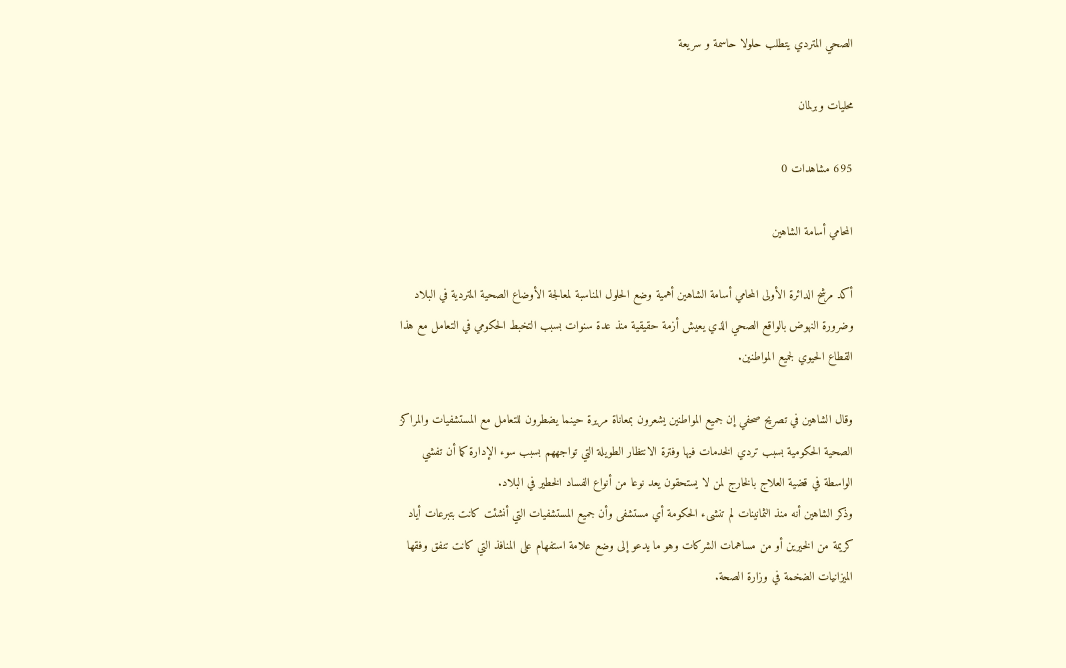الصحي المتردي يتطلب حلولا حاسمة و سريعة

محليات وبرلمان

695 مشاهدات 0

المحامي أسامة الشاهين

أكد مرشح الدائرة الأولى المحامي أسامة الشاهين أهمية وضع الحلول المناسبة لمعالجة الأوضاع الصحية المتردية في البلاد وضرورة النهوض بالواقع الصحي الذي يعيش أزمة حقيقية منذ عدة سنوات بسبب التخبط الحكومي في التعامل مع هذا القطاع الحيوي لجميع المواطنين.

وقال الشاهين في تصريح صحفي إن جميع المواطنين يشعرون بمعاناة مريرة حينما يضطرون للتعامل مع المستشفيات والمراكز الصحية الحكومية بسبب تردي الخدمات فيها وفترة الانتظار الطويلة التي تواجههم بسبب سوء الإدارة كما أن تفشي الواسطة في قضية العلاج بالخارج لمن لا يستحقون يعد نوعا من أنواع الفساد الخطير في البلاد.
وذكر الشاهين أنه منذ الثمانينات لم تنشىء الحكومة أي مستشفى وأن جميع المستشفيات التي أنشئت كانت بتبرعات أياد كريمة من الخيرين أو من مساهمات الشركات وهو ما يدعو إلى وضع علامة استفهام على المنافذ التي كانت تنفق وفقها الميزانيات الضخمة في وزارة الصحة.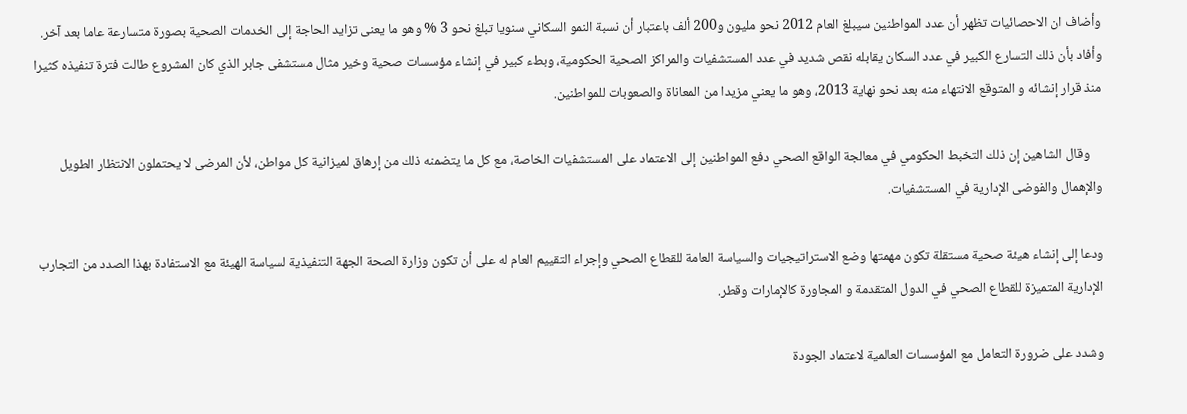وأضاف ان الاحصائيات تظهر أن عدد المواطنين سيبلغ العام 2012 نحو مليون و200 ألف باعتبار أن نسبة النمو السكاني سنويا تبلغ نحو 3 % وهو ما يعنى تزايد الحاجة إلى الخدمات الصحية بصورة متسارعة عاما بعد آخر. وأفاد بأن ذلك التسارع الكبير في عدد السكان يقابله نقص شديد في عدد المستشفيات والمراكز الصحية الحكومية، وبطء كبير في إنشاء مؤسسات صحية وخير مثال مستشفى جابر الذي كان المشروع طالت فترة تنفيذه كثيرا منذ قرار إنشائه و المتوقع الانتهاء منه بعد نحو نهاية 2013، وهو ما يعني مزيدا من المعاناة والصعوبات للمواطنين.

    وقال الشاهين إن ذلك التخبط الحكومي في معالجة الواقع الصحي دفع المواطنين إلى الاعتماد على المستشفيات الخاصة، مع كل ما يتضمنه ذلك من إرهاق لميزانية كل مواطن، لأن المرضى لا يحتملون الانتظار الطويل والإهمال والفوضى الإدارية في المستشفيات.

ودعا إلى إنشاء هيئة صحية مستقلة تكون مهمتها وضع الاستراتيجيات والسياسة العامة للقطاع الصحي وإجراء التقييم العام له على أن تكون وزارة الصحة الجهة التنفيذية لسياسة الهيئة مع الاستفادة بهذا الصدد من التجارب الإدارية المتميزة للقطاع الصحي في الدول المتقدمة و المجاورة كالإمارات وقطر.

وشدد على ضرورة التعامل مع المؤسسات العالمية لاعتماد الجودة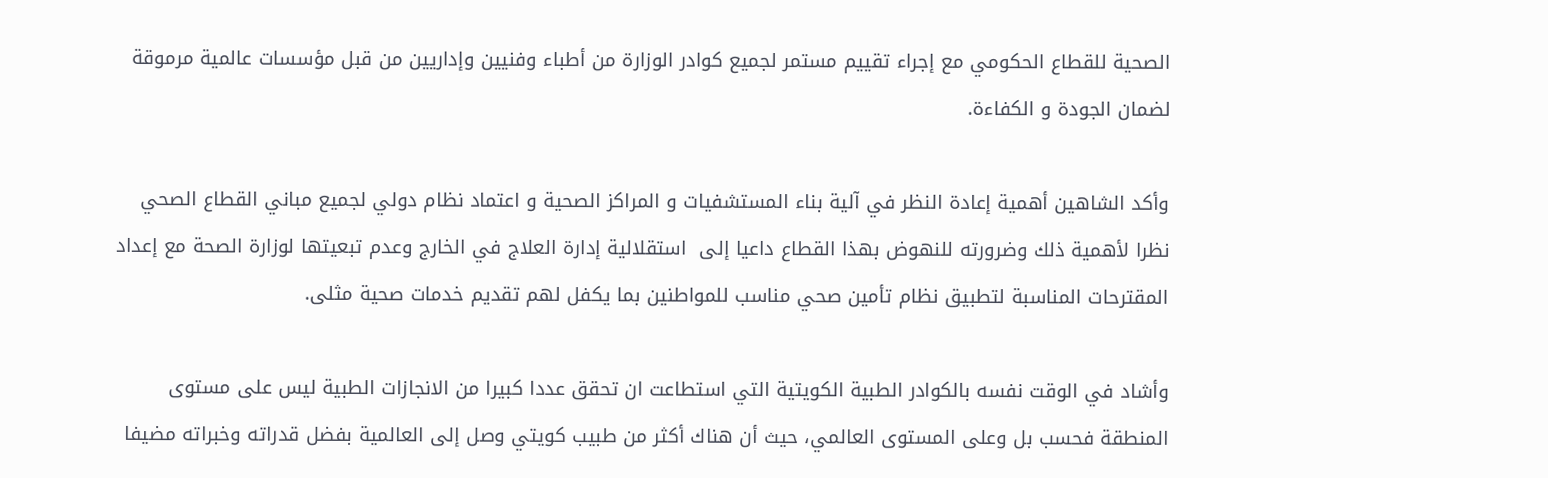الصحية للقطاع الحكومي مع إجراء تقييم مستمر لجميع كوادر الوزارة من أطباء وفنيين وإداريين من قبل مؤسسات عالمية مرموقة لضمان الجودة و الكفاءة.

وأكد الشاهين أهمية إعادة النظر في آلية بناء المستشفيات و المراكز الصحية و اعتماد نظام دولي لجميع مباني القطاع الصحي نظرا لأهمية ذلك وضرورته للنهوض بهذا القطاع داعيا إلى  استقلالية إدارة العلاج في الخارج وعدم تبعيتها لوزارة الصحة مع إعداد المقترحات المناسبة لتطبيق نظام تأمين صحي مناسب للمواطنين بما يكفل لهم تقديم خدمات صحية مثلى.

وأشاد في الوقت نفسه بالكوادر الطبية الكويتية التي استطاعت ان تحقق عددا كبيرا من الانجازات الطبية ليس على مستوى المنطقة فحسب بل وعلى المستوى العالمي، حيث أن هناك أكثر من طبيب كويتي وصل إلى العالمية بفضل قدراته وخبراته مضيفا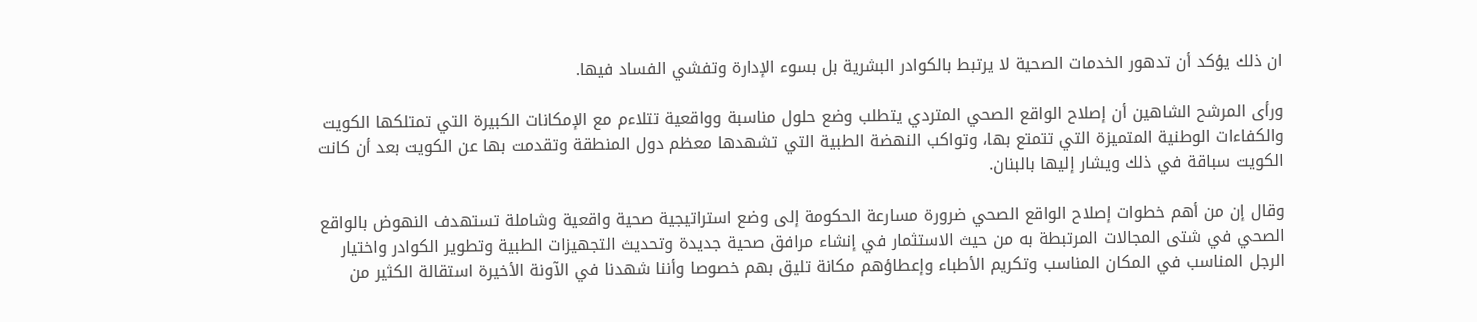ان ذلك يؤكد أن تدهور الخدمات الصحية لا يرتبط بالكوادر البشرية بل بسوء الإدارة وتفشي الفساد فيها.

ورأى المرشح الشاهين أن إصلاح الواقع الصحي المتردي يتطلب وضع حلول مناسبة وواقعية تتلاءم مع الإمكانات الكبيرة التي تمتلكها الكويت والكفاءات الوطنية المتميزة التي تتمتع بها، وتواكب النهضة الطبية التي تشهدها معظم دول المنطقة وتقدمت بها عن الكويت بعد أن كانت الكويت سباقة في ذلك ويشار إليها بالبنان.

وقال إن من أهم خطوات إصلاح الواقع الصحي ضرورة مسارعة الحكومة إلى وضع استراتيجية صحية واقعية وشاملة تستهدف النهوض بالواقع الصحي في شتى المجالات المرتبطة به من حيث الاستثمار في إنشاء مرافق صحية جديدة وتحديث التجهيزات الطبية وتطوير الكوادر واختيار الرجل المناسب في المكان المناسب وتكريم الأطباء وإعطاؤهم مكانة تليق بهم خصوصا وأننا شهدنا في الآونة الأخيرة استقالة الكثير من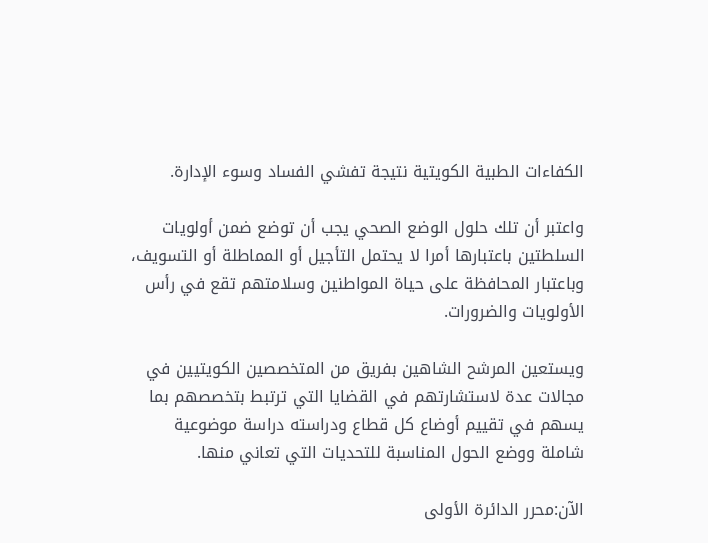الكفاءات الطبية الكويتية نتيجة تفشي الفساد وسوء الإدارة.

واعتبر أن تلك حلول الوضع الصحي يجب أن توضع ضمن أولويات السلطتين باعتبارها أمرا لا يحتمل التأجيل أو المماطلة أو التسويف، وباعتبار المحافظة على حياة المواطنين وسلامتهم تقع في رأس الأولويات والضرورات.

ويستعين المرشح الشاهين بفريق من المتخصصين الكويتيين في مجالات عدة لاستشارتهم في القضايا التي ترتبط بتخصصهم بما يسهم في تقييم أوضاع كل قطاع ودراسته دراسة موضوعية شاملة ووضع الحول المناسبة للتحديات التي تعاني منها.

الآن:محرر الدائرة الأولى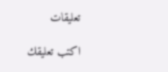تعليقات

اكتب تعليقك